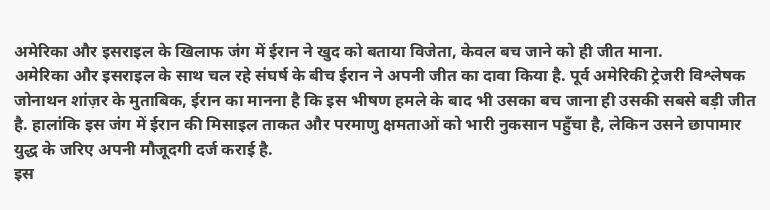अमेरिका और इसराइल के खिलाफ जंग में ईरान ने खुद को बताया विजेता, केवल बच जाने को ही जीत माना.
अमेरिका और इसराइल के साथ चल रहे संघर्ष के बीच ईरान ने अपनी जीत का दावा किया है. पूर्व अमेरिकी ट्रेजरी विश्लेषक जोनाथन शांज़र के मुताबिक, ईरान का मानना है कि इस भीषण हमले के बाद भी उसका बच जाना ही उसकी सबसे बड़ी जीत है. हालांकि इस जंग में ईरान की मिसाइल ताकत और परमाणु क्षमताओं को भारी नुकसान पहुँचा है, लेकिन उसने छापामार युद्ध के जरिए अपनी मौजूदगी दर्ज कराई है.
इस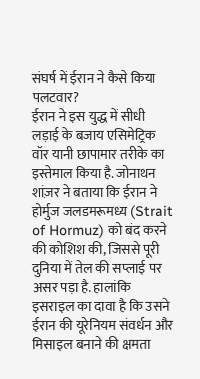संघर्ष में ईरान ने कैसे किया पलटवार?
ईरान ने इस युद्ध में सीधी लड़ाई के बजाय एसिमेट्रिक वॉर यानी छापामार तरीके का इस्तेमाल किया है. जोनाथन शांज़र ने बताया कि ईरान ने होर्मुज जलडमरूमध्य (Strait of Hormuz) को बंद करने की कोशिश की, जिससे पूरी दुनिया में तेल की सप्लाई पर असर पड़ा है. हालांकि इसराइल का दावा है कि उसने ईरान की यूरेनियम संवर्धन और मिसाइल बनाने की क्षमता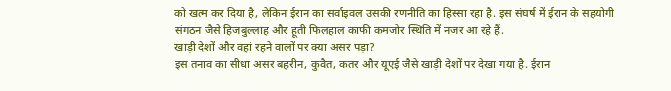को खत्म कर दिया है, लेकिन ईरान का सर्वाइवल उसकी रणनीति का हिस्सा रहा है. इस संघर्ष में ईरान के सहयोगी संगठन जैसे हिजबुल्लाह और हूती फिलहाल काफी कमजोर स्थिति में नजर आ रहे हैं.
खाड़ी देशों और वहां रहने वालों पर क्या असर पड़ा?
इस तनाव का सीधा असर बहरीन, कुवैत, कतर और यूएई जैसे खाड़ी देशों पर देखा गया है. ईरान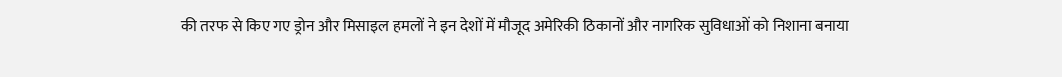की तरफ से किए गए ड्रोन और मिसाइल हमलों ने इन देशों में मौजूद अमेरिकी ठिकानों और नागरिक सुविधाओं को निशाना बनाया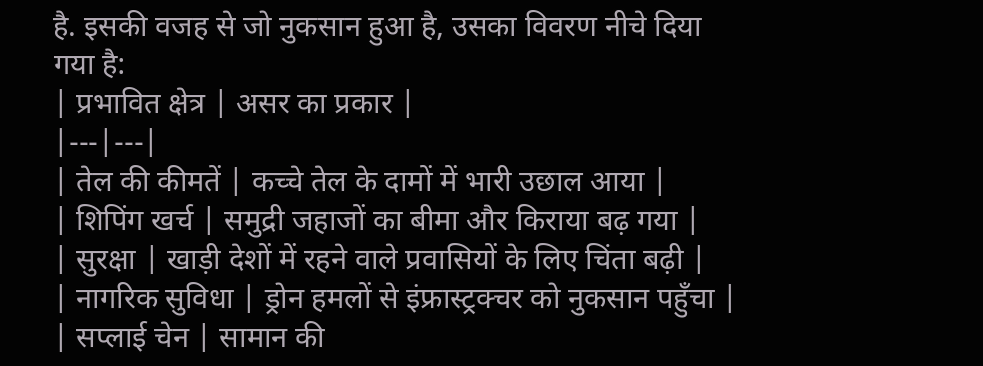है. इसकी वजह से जो नुकसान हुआ है, उसका विवरण नीचे दिया गया है:
| प्रभावित क्षेत्र | असर का प्रकार |
|---|---|
| तेल की कीमतें | कच्चे तेल के दामों में भारी उछाल आया |
| शिपिंग खर्च | समुद्री जहाजों का बीमा और किराया बढ़ गया |
| सुरक्षा | खाड़ी देशों में रहने वाले प्रवासियों के लिए चिंता बढ़ी |
| नागरिक सुविधा | ड्रोन हमलों से इंफ्रास्ट्रक्चर को नुकसान पहुँचा |
| सप्लाई चेन | सामान की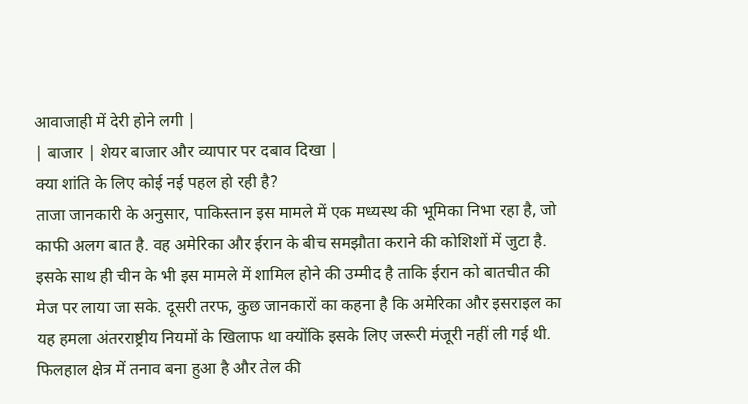आवाजाही में देरी होने लगी |
| बाजार | शेयर बाजार और व्यापार पर दबाव दिखा |
क्या शांति के लिए कोई नई पहल हो रही है?
ताजा जानकारी के अनुसार, पाकिस्तान इस मामले में एक मध्यस्थ की भूमिका निभा रहा है, जो काफी अलग बात है. वह अमेरिका और ईरान के बीच समझौता कराने की कोशिशों में जुटा है. इसके साथ ही चीन के भी इस मामले में शामिल होने की उम्मीद है ताकि ईरान को बातचीत की मेज पर लाया जा सके. दूसरी तरफ, कुछ जानकारों का कहना है कि अमेरिका और इसराइल का यह हमला अंतरराष्ट्रीय नियमों के खिलाफ था क्योंकि इसके लिए जरूरी मंजूरी नहीं ली गई थी. फिलहाल क्षेत्र में तनाव बना हुआ है और तेल की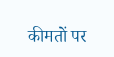कीमतों पर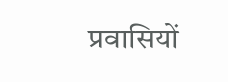प्रवासियों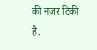की नजर टिकी है.